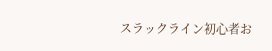スラックライン初心者お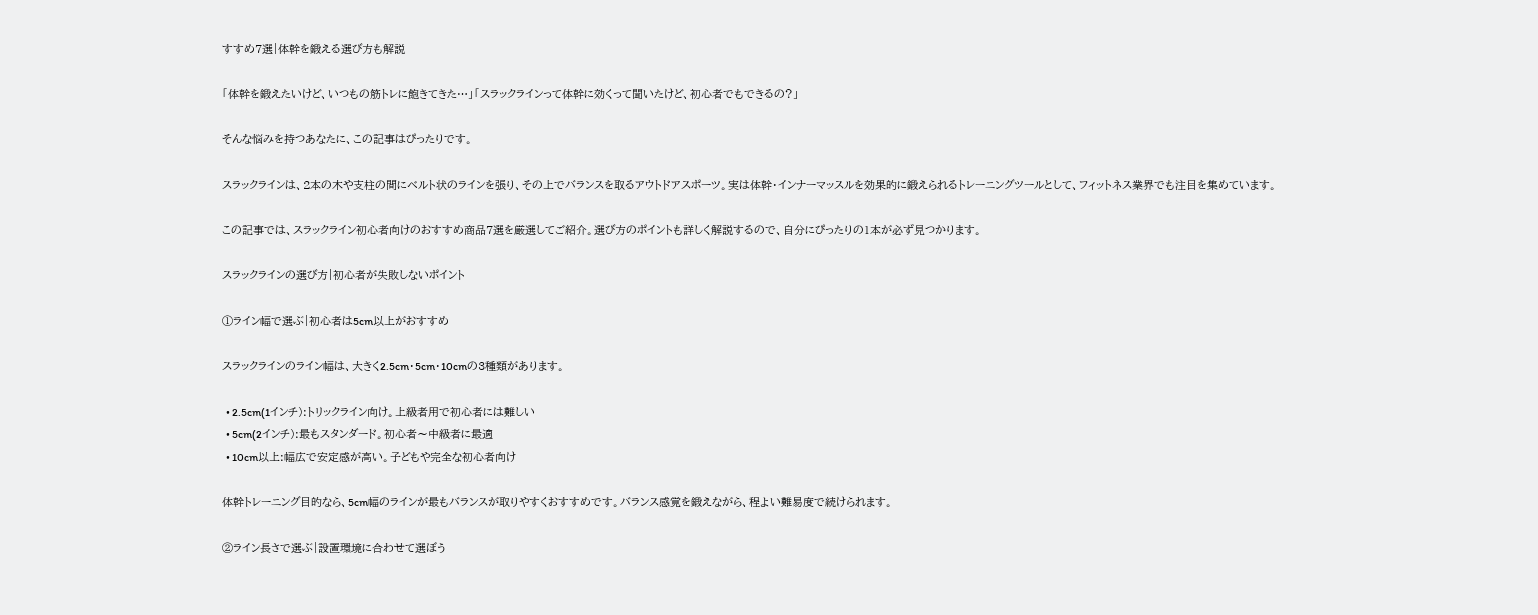すすめ7選|体幹を鍛える選び方も解説

「体幹を鍛えたいけど、いつもの筋トレに飽きてきた…」「スラックラインって体幹に効くって聞いたけど、初心者でもできるの?」

そんな悩みを持つあなたに、この記事はぴったりです。

スラックラインは、2本の木や支柱の間にベルト状のラインを張り、その上でバランスを取るアウトドアスポーツ。実は体幹・インナーマッスルを効果的に鍛えられるトレーニングツールとして、フィットネス業界でも注目を集めています。

この記事では、スラックライン初心者向けのおすすめ商品7選を厳選してご紹介。選び方のポイントも詳しく解説するので、自分にぴったりの1本が必ず見つかります。

スラックラインの選び方|初心者が失敗しないポイント

①ライン幅で選ぶ|初心者は5cm以上がおすすめ

スラックラインのライン幅は、大きく2.5cm・5cm・10cmの3種類があります。

  • 2.5cm(1インチ):トリックライン向け。上級者用で初心者には難しい
  • 5cm(2インチ):最もスタンダード。初心者〜中級者に最適
  • 10cm以上:幅広で安定感が高い。子どもや完全な初心者向け

体幹トレーニング目的なら、5cm幅のラインが最もバランスが取りやすくおすすめです。バランス感覚を鍛えながら、程よい難易度で続けられます。

②ライン長さで選ぶ|設置環境に合わせて選ぼう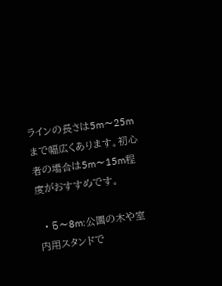ラインの長さは5m〜25mまで幅広くあります。初心者の場合は5m〜15m程度がおすすめです。

  • 5〜8m:公園の木や室内用スタンドで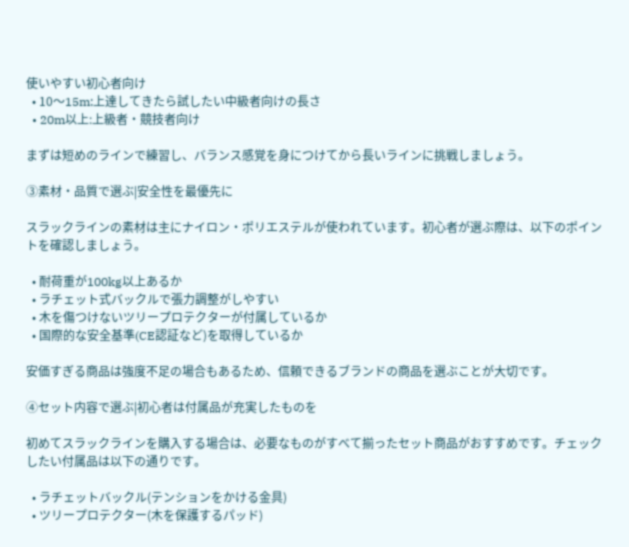使いやすい初心者向け
  • 10〜15m:上達してきたら試したい中級者向けの長さ
  • 20m以上:上級者・競技者向け

まずは短めのラインで練習し、バランス感覚を身につけてから長いラインに挑戦しましょう。

③素材・品質で選ぶ|安全性を最優先に

スラックラインの素材は主にナイロン・ポリエステルが使われています。初心者が選ぶ際は、以下のポイントを確認しましょう。

  • 耐荷重が100kg以上あるか
  • ラチェット式バックルで張力調整がしやすい
  • 木を傷つけないツリープロテクターが付属しているか
  • 国際的な安全基準(CE認証など)を取得しているか

安価すぎる商品は強度不足の場合もあるため、信頼できるブランドの商品を選ぶことが大切です。

④セット内容で選ぶ|初心者は付属品が充実したものを

初めてスラックラインを購入する場合は、必要なものがすべて揃ったセット商品がおすすめです。チェックしたい付属品は以下の通りです。

  • ラチェットバックル(テンションをかける金具)
  • ツリープロテクター(木を保護するパッド)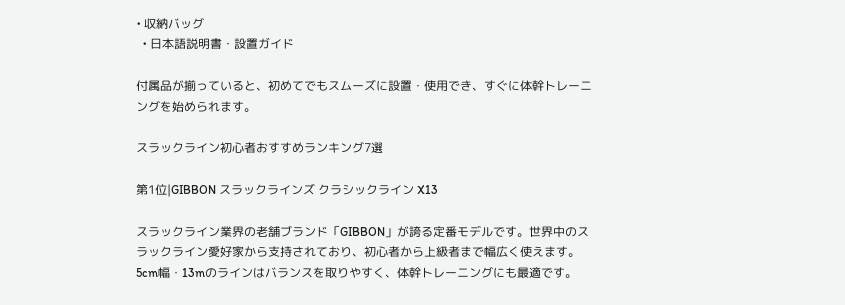• 収納バッグ
  • 日本語説明書・設置ガイド

付属品が揃っていると、初めてでもスムーズに設置・使用でき、すぐに体幹トレーニングを始められます。

スラックライン初心者おすすめランキング7選

第1位|GIBBON スラックラインズ クラシックライン X13

スラックライン業界の老舗ブランド「GIBBON」が誇る定番モデルです。世界中のスラックライン愛好家から支持されており、初心者から上級者まで幅広く使えます。5cm幅・13mのラインはバランスを取りやすく、体幹トレーニングにも最適です。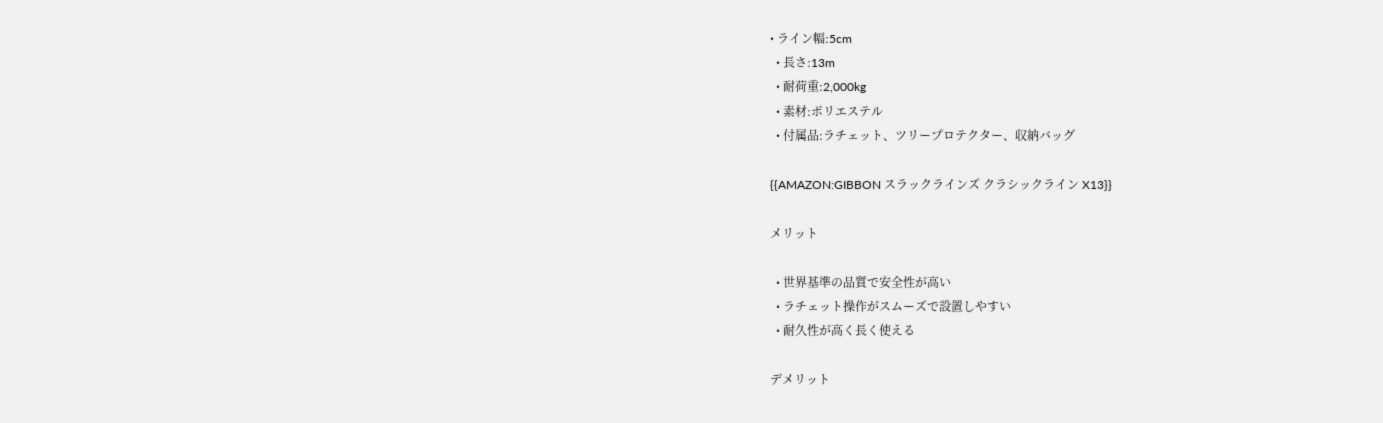• ライン幅:5cm
  • 長さ:13m
  • 耐荷重:2,000kg
  • 素材:ポリエステル
  • 付属品:ラチェット、ツリープロテクター、収納バッグ

{{AMAZON:GIBBON スラックラインズ クラシックライン X13}}

メリット

  • 世界基準の品質で安全性が高い
  • ラチェット操作がスムーズで設置しやすい
  • 耐久性が高く長く使える

デメリット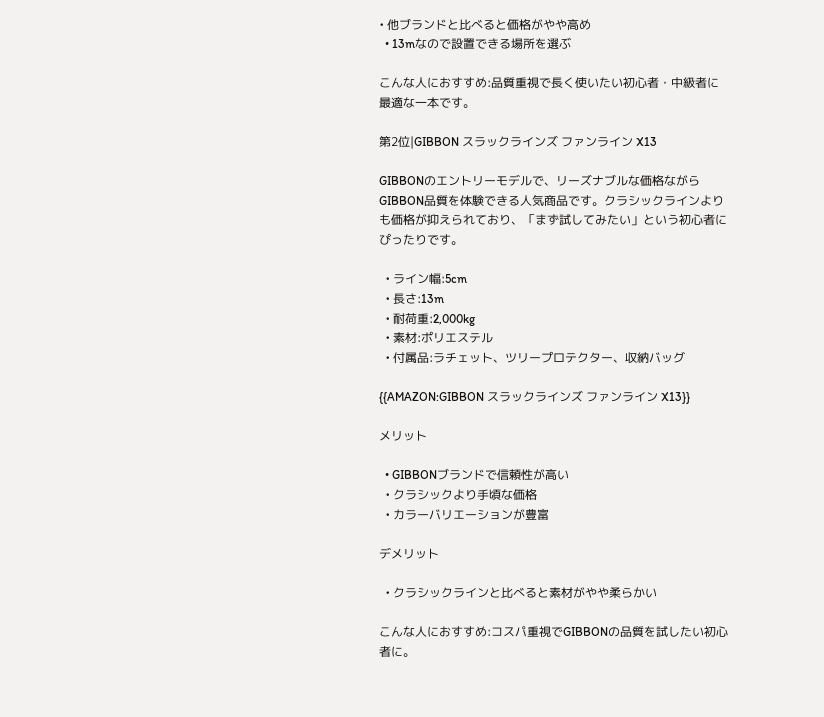• 他ブランドと比べると価格がやや高め
  • 13mなので設置できる場所を選ぶ

こんな人におすすめ:品質重視で長く使いたい初心者・中級者に最適な一本です。

第2位|GIBBON スラックラインズ ファンライン X13

GIBBONのエントリーモデルで、リーズナブルな価格ながらGIBBON品質を体験できる人気商品です。クラシックラインよりも価格が抑えられており、「まず試してみたい」という初心者にぴったりです。

  • ライン幅:5cm
  • 長さ:13m
  • 耐荷重:2,000kg
  • 素材:ポリエステル
  • 付属品:ラチェット、ツリープロテクター、収納バッグ

{{AMAZON:GIBBON スラックラインズ ファンライン X13}}

メリット

  • GIBBONブランドで信頼性が高い
  • クラシックより手頃な価格
  • カラーバリエーションが豊富

デメリット

  • クラシックラインと比べると素材がやや柔らかい

こんな人におすすめ:コスパ重視でGIBBONの品質を試したい初心者に。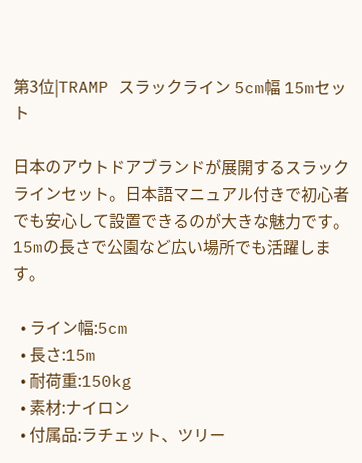第3位|TRAMP スラックライン 5cm幅 15mセット

日本のアウトドアブランドが展開するスラックラインセット。日本語マニュアル付きで初心者でも安心して設置できるのが大きな魅力です。15mの長さで公園など広い場所でも活躍します。

  • ライン幅:5cm
  • 長さ:15m
  • 耐荷重:150kg
  • 素材:ナイロン
  • 付属品:ラチェット、ツリー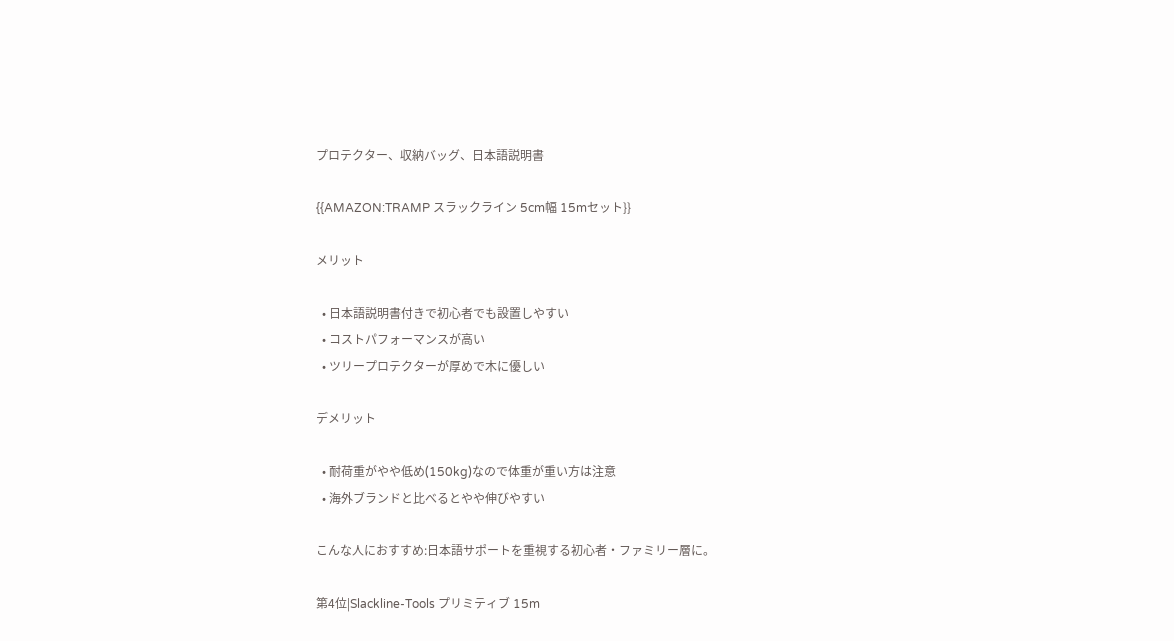プロテクター、収納バッグ、日本語説明書

{{AMAZON:TRAMP スラックライン 5cm幅 15mセット}}

メリット

  • 日本語説明書付きで初心者でも設置しやすい
  • コストパフォーマンスが高い
  • ツリープロテクターが厚めで木に優しい

デメリット

  • 耐荷重がやや低め(150kg)なので体重が重い方は注意
  • 海外ブランドと比べるとやや伸びやすい

こんな人におすすめ:日本語サポートを重視する初心者・ファミリー層に。

第4位|Slackline-Tools プリミティブ 15m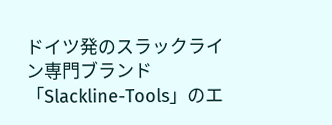ドイツ発のスラックライン専門ブランド「Slackline-Tools」のエ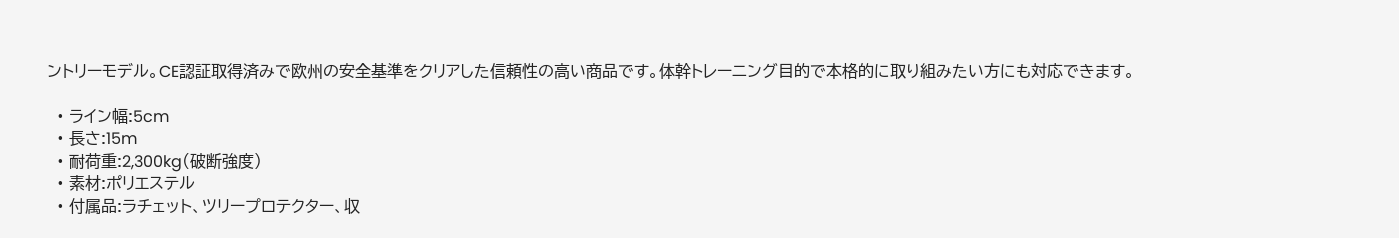ントリーモデル。CE認証取得済みで欧州の安全基準をクリアした信頼性の高い商品です。体幹トレーニング目的で本格的に取り組みたい方にも対応できます。

  • ライン幅:5cm
  • 長さ:15m
  • 耐荷重:2,300kg(破断強度)
  • 素材:ポリエステル
  • 付属品:ラチェット、ツリープロテクター、収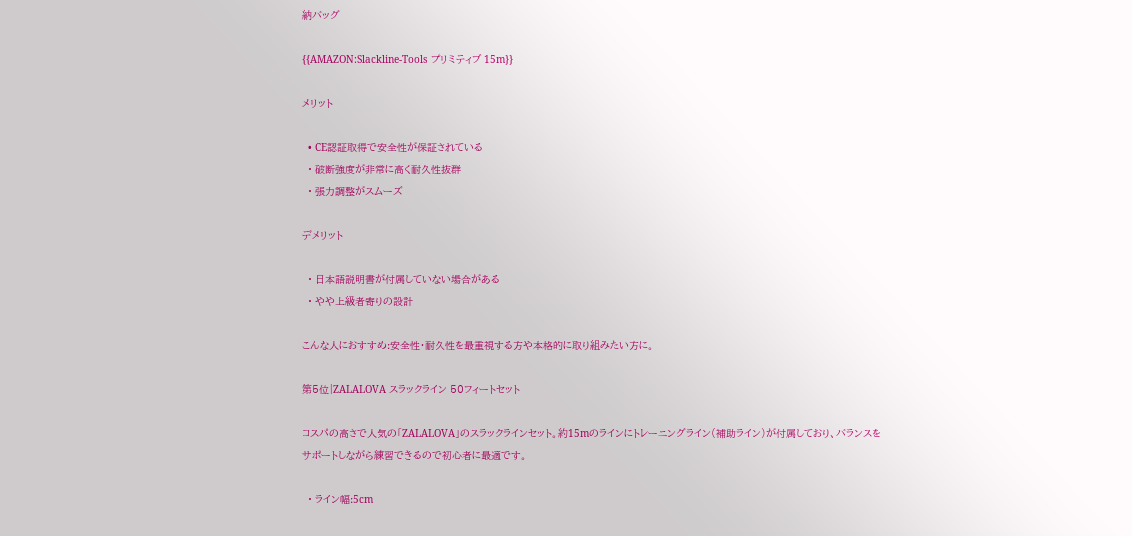納バッグ

{{AMAZON:Slackline-Tools プリミティブ 15m}}

メリット

  • CE認証取得で安全性が保証されている
  • 破断強度が非常に高く耐久性抜群
  • 張力調整がスムーズ

デメリット

  • 日本語説明書が付属していない場合がある
  • やや上級者寄りの設計

こんな人におすすめ:安全性・耐久性を最重視する方や本格的に取り組みたい方に。

第5位|ZALALOVA スラックライン 50フィートセット

コスパの高さで人気の「ZALALOVA」のスラックラインセット。約15mのラインにトレーニングライン(補助ライン)が付属しており、バランスをサポートしながら練習できるので初心者に最適です。

  • ライン幅:5cm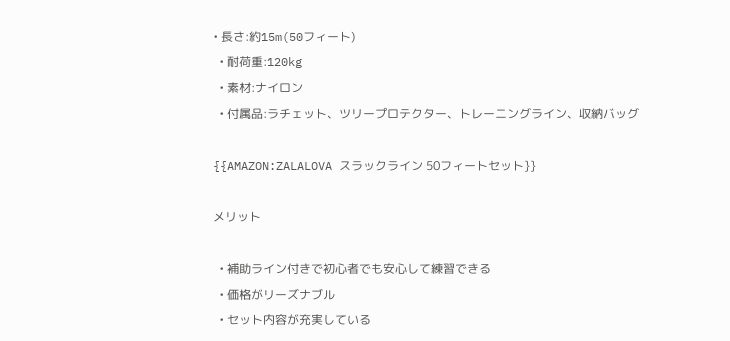• 長さ:約15m(50フィート)
  • 耐荷重:120kg
  • 素材:ナイロン
  • 付属品:ラチェット、ツリープロテクター、トレーニングライン、収納バッグ

{{AMAZON:ZALALOVA スラックライン 50フィートセット}}

メリット

  • 補助ライン付きで初心者でも安心して練習できる
  • 価格がリーズナブル
  • セット内容が充実している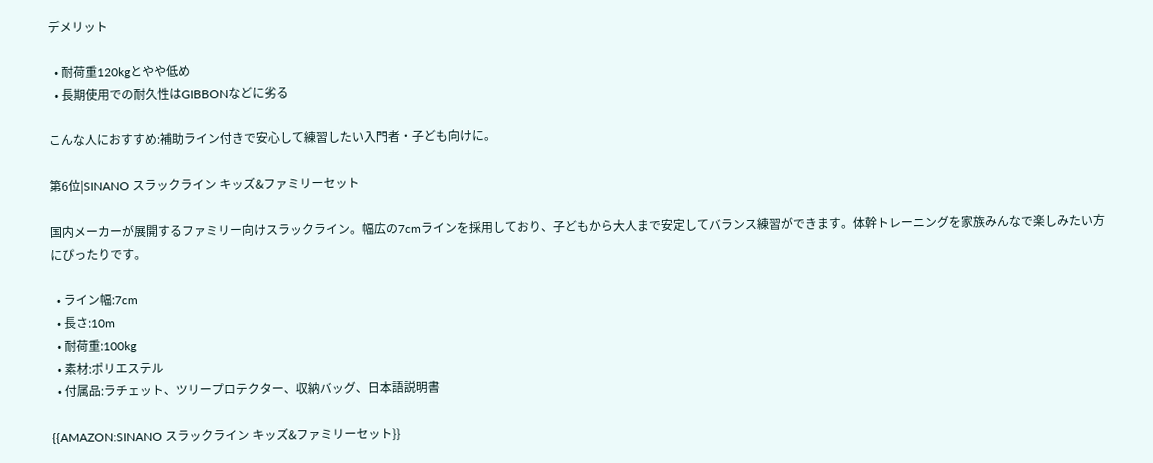デメリット

  • 耐荷重120kgとやや低め
  • 長期使用での耐久性はGIBBONなどに劣る

こんな人におすすめ:補助ライン付きで安心して練習したい入門者・子ども向けに。

第6位|SINANO スラックライン キッズ&ファミリーセット

国内メーカーが展開するファミリー向けスラックライン。幅広の7cmラインを採用しており、子どもから大人まで安定してバランス練習ができます。体幹トレーニングを家族みんなで楽しみたい方にぴったりです。

  • ライン幅:7cm
  • 長さ:10m
  • 耐荷重:100kg
  • 素材:ポリエステル
  • 付属品:ラチェット、ツリープロテクター、収納バッグ、日本語説明書

{{AMAZON:SINANO スラックライン キッズ&ファミリーセット}}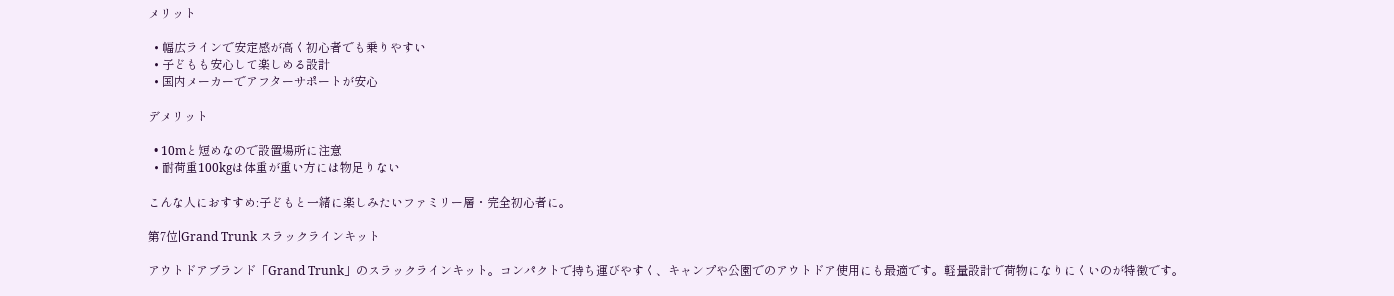メリット

  • 幅広ラインで安定感が高く初心者でも乗りやすい
  • 子どもも安心して楽しめる設計
  • 国内メーカーでアフターサポートが安心

デメリット

  • 10mと短めなので設置場所に注意
  • 耐荷重100kgは体重が重い方には物足りない

こんな人におすすめ:子どもと一緒に楽しみたいファミリー層・完全初心者に。

第7位|Grand Trunk スラックラインキット

アウトドアブランド「Grand Trunk」のスラックラインキット。コンパクトで持ち運びやすく、キャンプや公園でのアウトドア使用にも最適です。軽量設計で荷物になりにくいのが特徴です。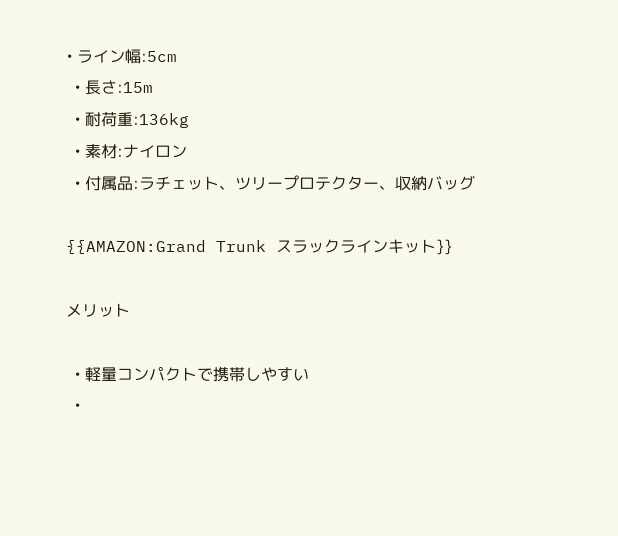• ライン幅:5cm
  • 長さ:15m
  • 耐荷重:136kg
  • 素材:ナイロン
  • 付属品:ラチェット、ツリープロテクター、収納バッグ

{{AMAZON:Grand Trunk スラックラインキット}}

メリット

  • 軽量コンパクトで携帯しやすい
  •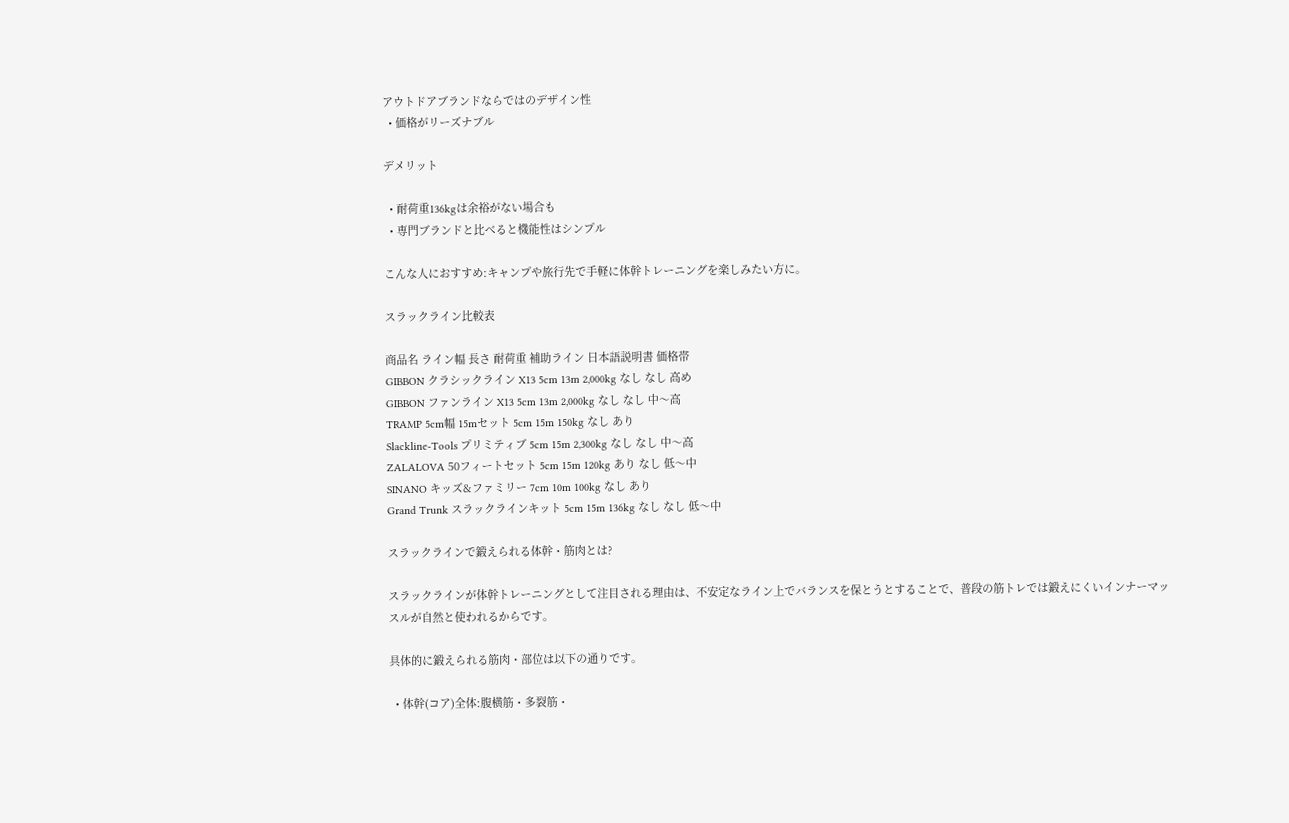アウトドアブランドならではのデザイン性
  • 価格がリーズナブル

デメリット

  • 耐荷重136kgは余裕がない場合も
  • 専門ブランドと比べると機能性はシンプル

こんな人におすすめ:キャンプや旅行先で手軽に体幹トレーニングを楽しみたい方に。

スラックライン比較表

商品名 ライン幅 長さ 耐荷重 補助ライン 日本語説明書 価格帯
GIBBON クラシックライン X13 5cm 13m 2,000kg なし なし 高め
GIBBON ファンライン X13 5cm 13m 2,000kg なし なし 中〜高
TRAMP 5cm幅 15mセット 5cm 15m 150kg なし あり
Slackline-Tools プリミティブ 5cm 15m 2,300kg なし なし 中〜高
ZALALOVA 50フィートセット 5cm 15m 120kg あり なし 低〜中
SINANO キッズ&ファミリー 7cm 10m 100kg なし あり
Grand Trunk スラックラインキット 5cm 15m 136kg なし なし 低〜中

スラックラインで鍛えられる体幹・筋肉とは?

スラックラインが体幹トレーニングとして注目される理由は、不安定なライン上でバランスを保とうとすることで、普段の筋トレでは鍛えにくいインナーマッスルが自然と使われるからです。

具体的に鍛えられる筋肉・部位は以下の通りです。

  • 体幹(コア)全体:腹横筋・多裂筋・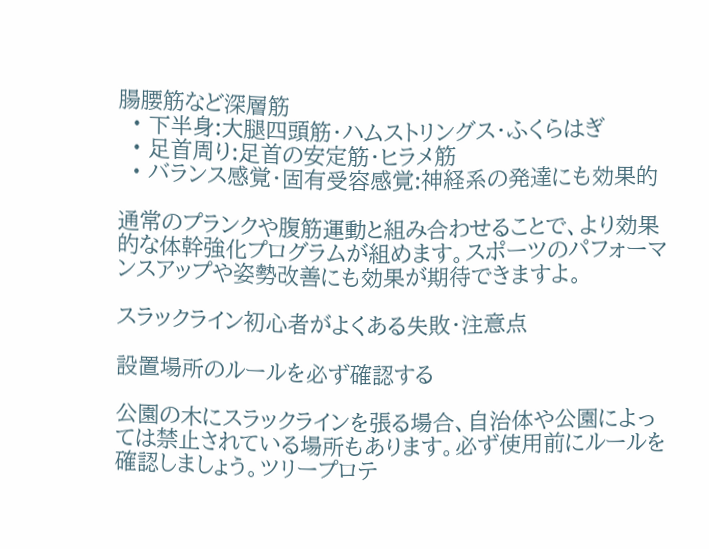腸腰筋など深層筋
  • 下半身:大腿四頭筋・ハムストリングス・ふくらはぎ
  • 足首周り:足首の安定筋・ヒラメ筋
  • バランス感覚・固有受容感覚:神経系の発達にも効果的

通常のプランクや腹筋運動と組み合わせることで、より効果的な体幹強化プログラムが組めます。スポーツのパフォーマンスアップや姿勢改善にも効果が期待できますよ。

スラックライン初心者がよくある失敗・注意点

設置場所のルールを必ず確認する

公園の木にスラックラインを張る場合、自治体や公園によっては禁止されている場所もあります。必ず使用前にルールを確認しましょう。ツリープロテ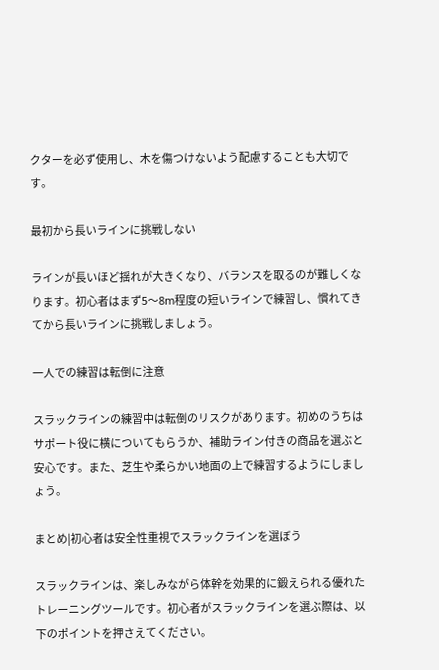クターを必ず使用し、木を傷つけないよう配慮することも大切です。

最初から長いラインに挑戦しない

ラインが長いほど揺れが大きくなり、バランスを取るのが難しくなります。初心者はまず5〜8m程度の短いラインで練習し、慣れてきてから長いラインに挑戦しましょう。

一人での練習は転倒に注意

スラックラインの練習中は転倒のリスクがあります。初めのうちはサポート役に横についてもらうか、補助ライン付きの商品を選ぶと安心です。また、芝生や柔らかい地面の上で練習するようにしましょう。

まとめ|初心者は安全性重視でスラックラインを選ぼう

スラックラインは、楽しみながら体幹を効果的に鍛えられる優れたトレーニングツールです。初心者がスラックラインを選ぶ際は、以下のポイントを押さえてください。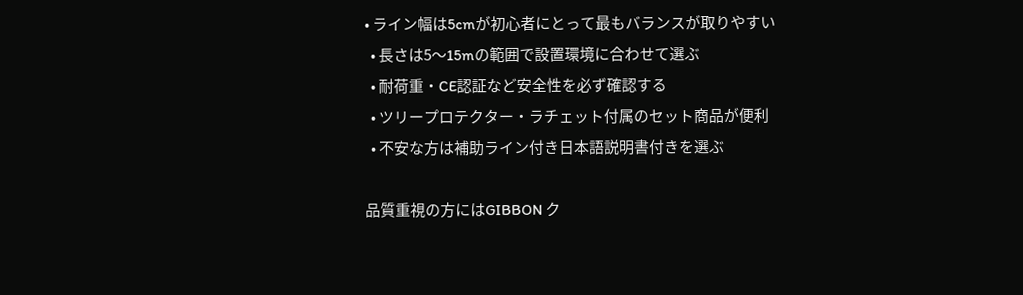• ライン幅は5cmが初心者にとって最もバランスが取りやすい
  • 長さは5〜15mの範囲で設置環境に合わせて選ぶ
  • 耐荷重・CE認証など安全性を必ず確認する
  • ツリープロテクター・ラチェット付属のセット商品が便利
  • 不安な方は補助ライン付き日本語説明書付きを選ぶ

品質重視の方にはGIBBON ク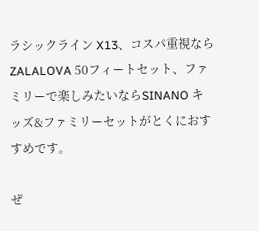ラシックライン X13、コスパ重視ならZALALOVA 50フィートセット、ファミリーで楽しみたいならSINANO キッズ&ファミリーセットがとくにおすすめです。

ぜ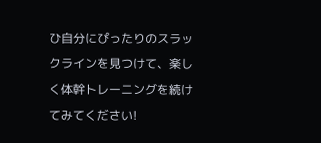ひ自分にぴったりのスラックラインを見つけて、楽しく体幹トレーニングを続けてみてください!